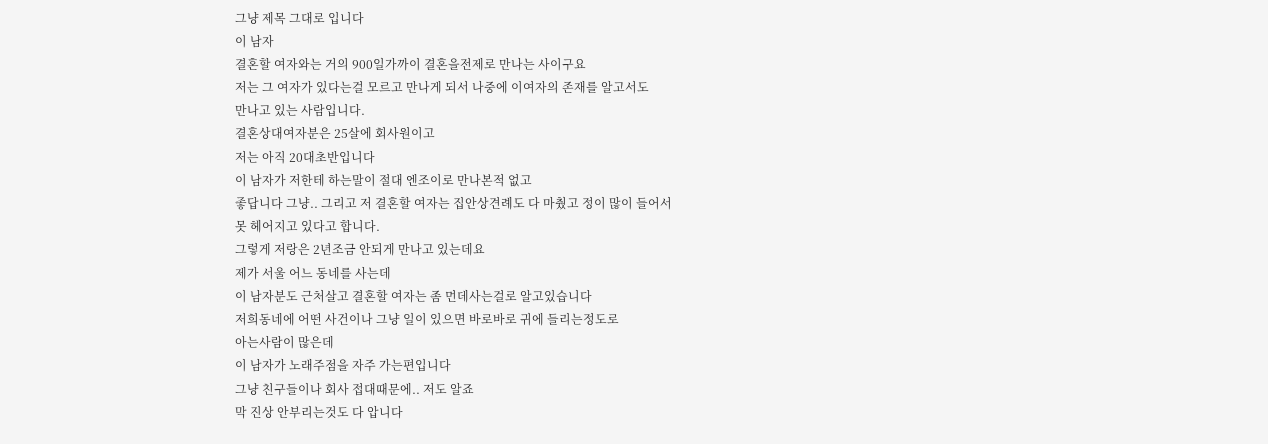그냥 제목 그대로 입니다
이 남자
결혼할 여자와는 거의 900일가까이 결혼을전제로 만나는 사이구요
저는 그 여자가 있다는걸 모르고 만나게 되서 나중에 이여자의 존재를 알고서도
만나고 있는 사람입니다.
결혼상대여자분은 25살에 회사원이고
저는 아직 20대초반입니다
이 남자가 저한테 하는말이 절대 엔조이로 만나본적 없고
좋답니다 그냥.. 그리고 저 결혼할 여자는 집안상견례도 다 마췄고 정이 많이 들어서
못 헤어지고 있다고 합니다.
그렇게 저랑은 2년조금 안되게 만나고 있는데요
제가 서울 어느 동네를 사는데
이 남자분도 근처살고 결혼할 여자는 좀 먼데사는걸로 알고있습니다
저희동네에 어떤 사건이나 그냥 일이 있으면 바로바로 귀에 들리는정도로
아는사람이 많은데
이 남자가 노래주점을 자주 가는편입니다
그냥 친구들이나 회사 접대때문에.. 저도 알죠
막 진상 안부리는것도 다 압니다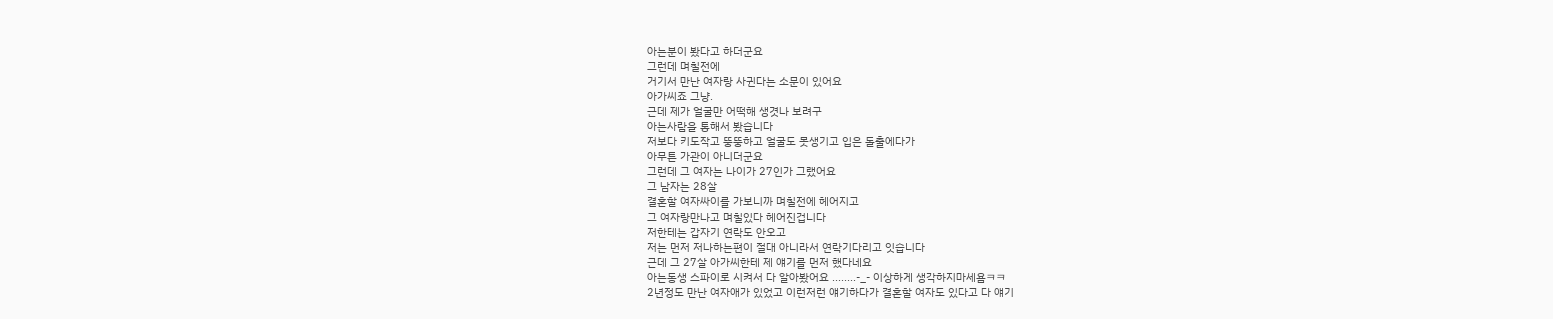아는분이 봤다고 하더군요
그런데 며칠전에
거기서 만난 여자랑 사귄다는 소문이 있어요
아가씨죠 그냥.
근데 제가 얼굴만 어떡해 생겻나 보려구
아는사람을 통해서 봤습니다
저보다 키도작고 뚱뚱하고 얼굴도 못생기고 입은 돌출에다가
아무튼 가관이 아니더군요
그런데 그 여자는 나이가 27인가 그랬어요
그 남자는 28살
결혼할 여자싸이를 가보니까 며칠전에 헤어지고
그 여자랑만나고 며칠있다 헤어진겁니다
저한테는 갑자기 연락도 안오고
저는 먼저 저나하는편이 절대 아니라서 연락기다리고 잇습니다
근데 그 27살 아가씨한테 제 얘기를 먼저 했다네요
아는동생 스파이로 시켜서 다 알아봤어요 ........-_- 이상하게 생각하지마세욤ㅋㅋ
2년정도 만난 여자애가 있었고 이런저런 얘기하다가 결혼할 여자도 있다고 다 얘기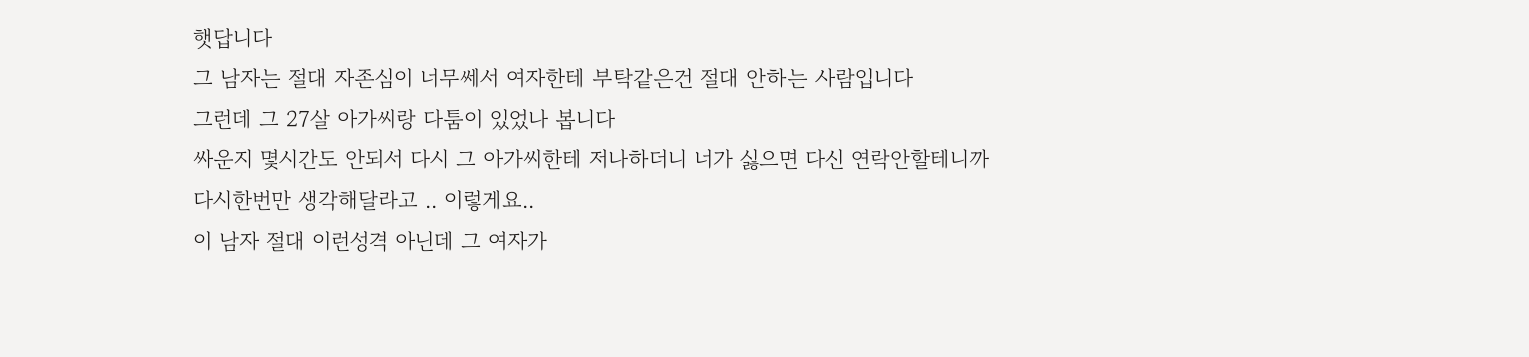햇답니다
그 남자는 절대 자존심이 너무쎄서 여자한테 부탁같은건 절대 안하는 사람입니다
그런데 그 27살 아가씨랑 다툼이 있었나 봅니다
싸운지 몇시간도 안되서 다시 그 아가씨한테 저나하더니 너가 싫으면 다신 연락안할테니까
다시한번만 생각해달라고 .. 이렇게요..
이 남자 절대 이런성격 아닌데 그 여자가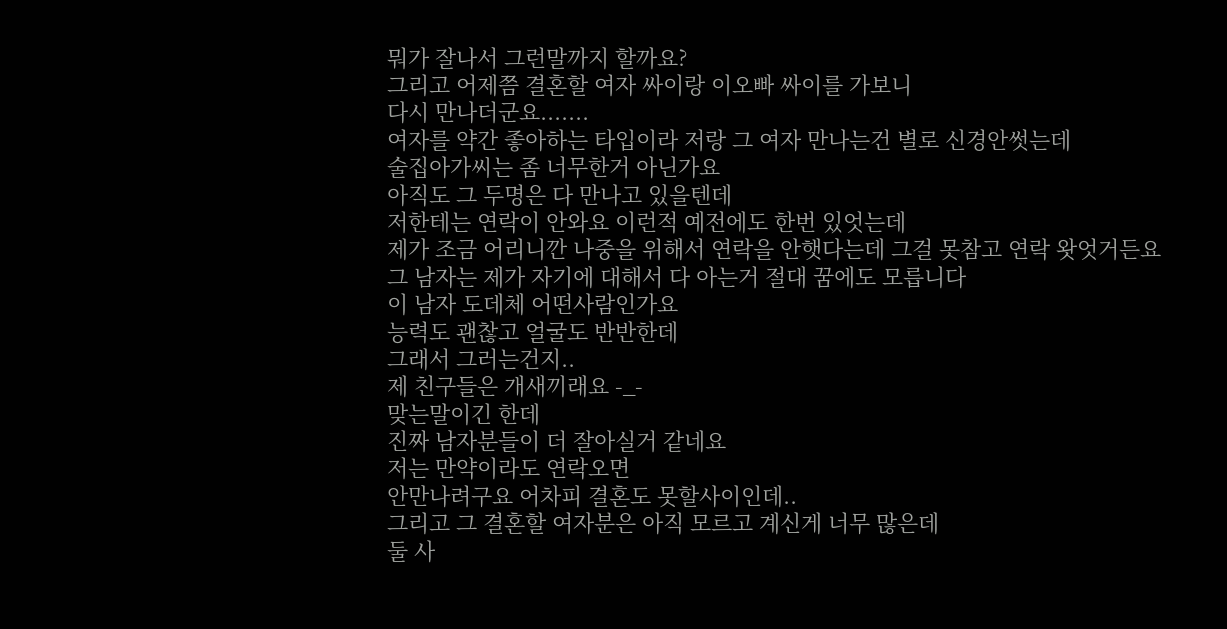뭐가 잘나서 그런말까지 할까요?
그리고 어제쯤 결혼할 여자 싸이랑 이오빠 싸이를 가보니
다시 만나더군요.......
여자를 약간 좋아하는 타입이라 저랑 그 여자 만나는건 별로 신경안썻는데
술집아가씨는 좀 너무한거 아닌가요
아직도 그 두명은 다 만나고 있을텐데
저한테는 연락이 안와요 이런적 예전에도 한번 있엇는데
제가 조금 어리니깐 나중을 위해서 연락을 안햇다는데 그걸 못참고 연락 왓엇거든요
그 남자는 제가 자기에 대해서 다 아는거 절대 꿈에도 모릅니다
이 남자 도데체 어떤사람인가요
능력도 괜찮고 얼굴도 반반한데
그래서 그러는건지..
제 친구들은 개새끼래요 -_-
맞는말이긴 한데
진짜 남자분들이 더 잘아실거 같네요
저는 만약이라도 연락오면
안만나려구요 어차피 결혼도 못할사이인데..
그리고 그 결혼할 여자분은 아직 모르고 계신게 너무 많은데
둘 사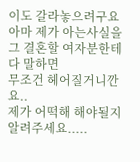이도 갈라놓으려구요
아마 제가 아는사실을 그 결혼할 여자분한테 다 말하면
무조건 헤어질거니깐요..
제가 어떡해 해야될지
알려주세요.....